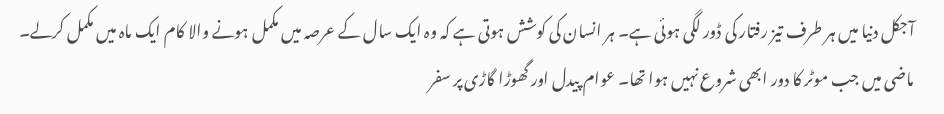آجکل دنیا میں ہر طرف تیز رفتار کی ڈور لگی ہوئی ہے۔ ہر انسان کی کوشش ہوتی ہے کہ وہ ایک سال کے عرصہ میں مکمل ہونے والا کام ایک ماہ میں مکمل کرلے۔ ماضی میں جب موٹر کا دور ابھی شروع نہیں ہوا تھا۔ عوام پیدل اور گھوڑا گاڑی پر سفر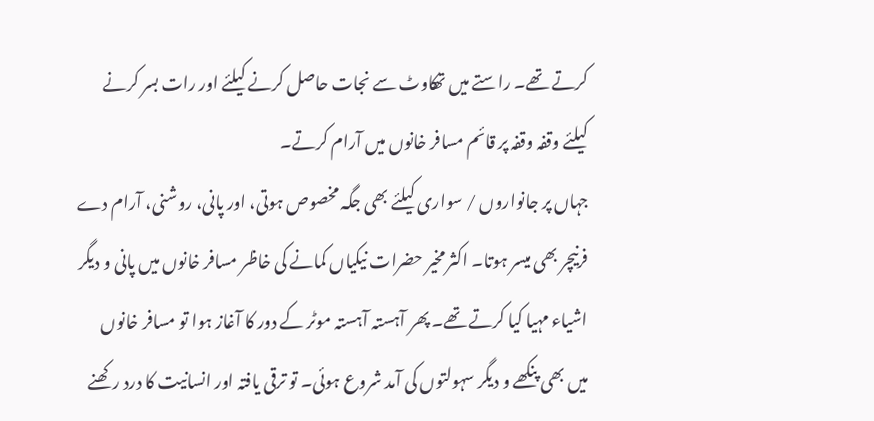کرتے تھے۔ راستے میں تھکاوٹ سے نجات حاصل کرنے کیلئے اور رات بسر کرنے کیلئے وقفہ وقفہ پر قائم مسافر خانوں میں آرام کرتے۔
جہاں پر جانواروں / سواری کیلئے بھی جگہ مخصوص ہوتی، اور پانی، روشنی، آرام دے فرنیچر بھی میسر ہوتا۔ اکثر مخیر حضرات نیکیاں کمانے کی خاظر مسافر خانوں میں پانی و دیگر اشیاء مہیا کیا کرتے تھے۔ پھر آہستہ آہستہ موٹر کے دور کا آغاز ہوا تو مسافر خانوں میں بھی پنکھے و دیگر سہولتوں کی آمد شروع ہوئی۔ تو ترقی یافتہ اور انسانیت کا درد رکھنے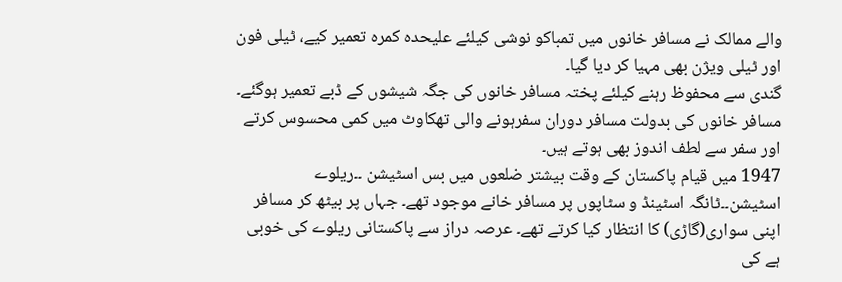والے ممالک نے مسافر خانوں میں تمباکو نوشی کیلئے علیحدہ کمرہ تعمیر کیے، ٹیلی فون اور ٹیلی ویژن بھی مہیا کر دیا گیا۔
گندی سے محفوظ رہنے کیلئے پختہ مسافر خانوں کی جگہ شیشوں کے ڈبے تعمیر ہوگئے۔ مسافر خانوں کی بدولت مسافر دوران سفرہونے والی تھکاوٹ میں کمی محسوس کرتے اور سفر سے لطف اندوز بھی ہوتے ہیں۔
1947 میں قیام پاکستان کے وقت بیشتر ضلعوں میں بس اسٹیشن ۔۔ریلوے اسٹیشن۔۔ٹانگہ اسٹینڈ و سٹاپوں پر مسافر خانے موجود تھے۔ جہاں پر بیٹھ کر مسافر اپنی سواری(گاڑی) کا انتظار کیا کرتے تھے۔ عرصہ دراز سے پاکستانی ریلوے کی خوبی ہے کی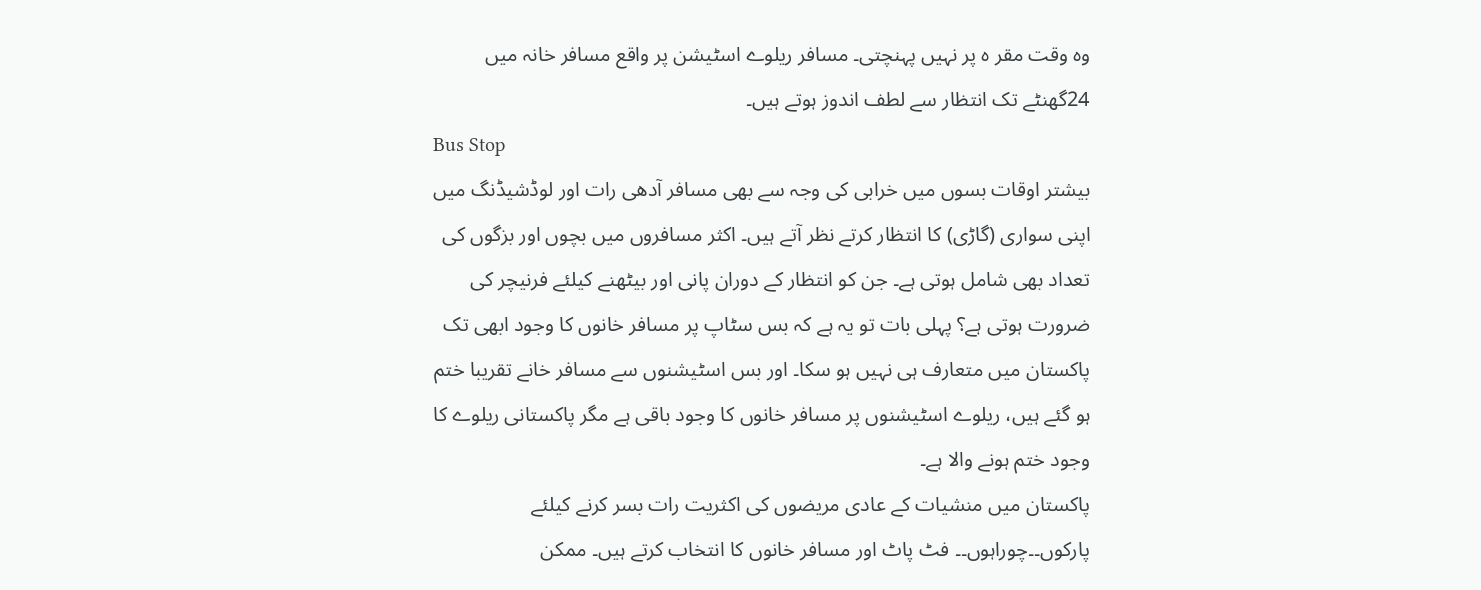وہ وقت مقر ہ پر نہیں پہنچتی۔ مسافر ریلوے اسٹیشن پر واقع مسافر خانہ میں 24گھنٹے تک انتظار سے لطف اندوز ہوتے ہیں۔
Bus Stop
بیشتر اوقات بسوں میں خرابی کی وجہ سے بھی مسافر آدھی رات اور لوڈشیڈنگ میں اپنی سواری (گاڑی) کا انتظار کرتے نظر آتے ہیں۔ اکثر مسافروں میں بچوں اور بزگوں کی تعداد بھی شامل ہوتی ہے۔ جن کو انتظار کے دوران پانی اور بیٹھنے کیلئے فرنیچر کی ضرورت ہوتی ہے؟ پہلی بات تو یہ ہے کہ بس سٹاپ پر مسافر خانوں کا وجود ابھی تک پاکستان میں متعارف ہی نہیں ہو سکا۔ اور بس اسٹیشنوں سے مسافر خانے تقریبا ختم ہو گئے ہیں، ریلوے اسٹیشنوں پر مسافر خانوں کا وجود باقی ہے مگر پاکستانی ریلوے کا وجود ختم ہونے والا ہے۔
پاکستان میں منشیات کے عادی مریضوں کی اکثریت رات بسر کرنے کیلئے پارکوں۔۔چوراہوں۔۔ فٹ پاٹ اور مسافر خانوں کا انتخاب کرتے ہیں۔ ممکن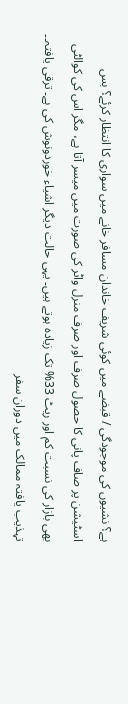ہے؟ نشیوں کی موجودگی / قبضے میں کوئی شریف خاندان مسافر خانے میں سواری کا انتظار کرئے؟ بس اسٹیشن پر صاف پانی کا حصول صرف اور صرف منرل واٹر کی صورت میں میسر آتا ہے، مگر اس کی کوالٹی بھی بازار کی نسبت کم اور ریٹ 33% تک زیادہ ہوتے ہیں۔ یہی حالت دیگر اشیاء خوردونوش کی ہے۔ ترقی یافتہ۔۔ تہذیب یافتہ ممالک میں دوران سفر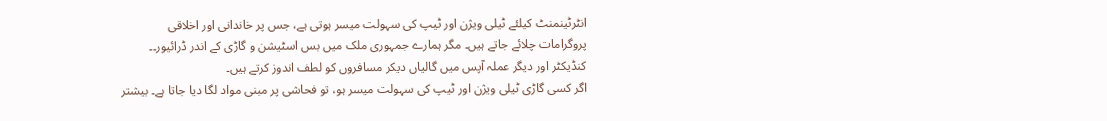انٹرٹینمنٹ کیلئے ٹیلی ویژن اور ٹیپ کی سہولت میسر ہوتی ہے، جس پر خاندانی اور اخلاقی پروگرامات چلائے جاتے ہیں۔ مگر ہمارے جمہوری ملک میں بس اسٹیشن و گاڑی کے اندر ڈرائیور۔۔ کنڈیکٹر اور دیگر عملہ آپس میں گالیاں دیکر مسافروں کو لطف اندوز کرتے ہیں۔
اگر کسی گاڑی ٹیلی ویژن اور ٹیپ کی سہولت میسر ہو، تو فحاشی پر مبنی مواد لگا دیا جاتا ہے۔ بیشتر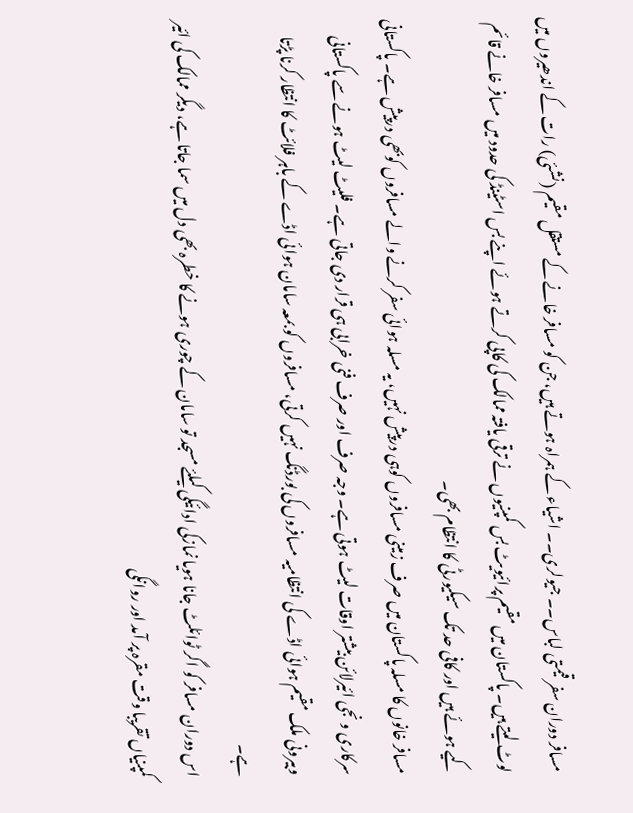مسافر دوران سفر قیمتی لباس۔۔ جیولری۔۔ اشیاء کے ہمراہ ہوتے ہیں، جن کو مسافر خانے کے مستقل مقیم (نشئی) رات کے اندھیروں میں لوٹ لیتے ہیں۔ پاکستان میں مقیم پرائیویٹ بس کمپنیوں نے ترقی یافتہ ممالک کی کاپی کرتے ہوئے اپنے بس اسٹینڈ کی حدود میں مسافر خانے قائم کیے ہوئے ہیں اور کافی حد تک سیکیورٹی کا انتظام بھی۔
مسافر خانوں کا مسلہ پاکستان میں صرف زمینی مسافروں کوہی درپیش نہیں، یہ مسلہ ہوائی سفر کرنے والے مسافروں کوبھی درپیش ہے۔ پاکستانی سرکاری و نجی ائیرلائن بیشتر اوقات لیٹ ہوتی ہے۔ وجہ صرف اور صرف فنی خرابی ہی قرار دی جاتی ہے۔ فلیٹ لیٹ ہونے سے پاکستانی وبیرونی ملک مقیم ہوائی اڈے کی انتظامیہ مسافروں کی بورڈنگ نہیں کرتی، مسافروں کو بمعہ سامان ہوائی اڈے کے باہر فلائٹ کا انتظار کرنا پڑتا ہے۔
اس دوران مسافر کو اگر ٹوائلٹ جانا ہویا نمازکی ادائیگی کیلئے مسجد تو سامان کے چوری ہونے کا خطرہ بھی دل میں سما جاتا ہے، دیگر ممالک کی ائیر کمپنیاں تقریبا وقت مقرہ پر آمد اور روانگی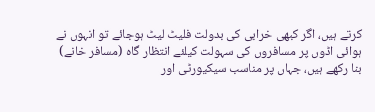کرتے ہیں، اگر کبھی خرابی کی بدولت فلیٹ لیٹ ہوجائے تو انہوں نے ہوائی اڈوں پر مسافروں کی سہولت کیلئے انتظار گاہ (مسافر خانے) بنا رکھے ہیں، جہاں پر مناسب سیکیورٹی اور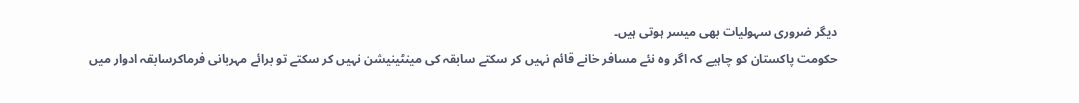دیگر ضروری سہولیات بھی میسر ہوتی ہیں۔
حکومت پاکستان کو چاہیے کہ اگر وہ نئے مسافر خانے قائم نہیں کر سکتے سابقہ کی مینٹینیشن نہیں کر سکتے تو برائے مہربانی فرماکرسابقہ ادوار میں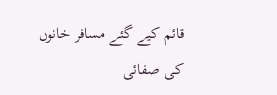قائم کیے گئے مسافر خانوں کی صفائی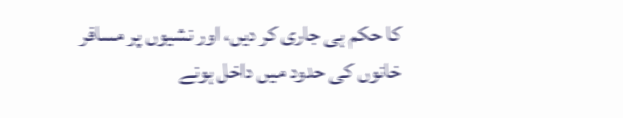کا حکم ہی جاری کر دیں، اور نشیوں پر مسافر خانوں کی حدود میں داخل ہونے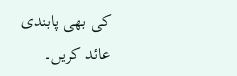کی بھی پابندی عائد کریں۔